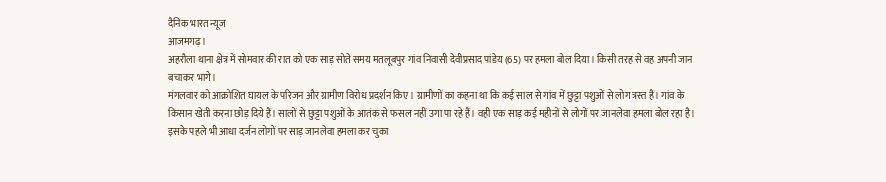दैनिक भारत न्यूज
आजमगढ़।
अहरौला थाना क्षेत्र में सोमवार की रात को एक साड़ सोते समय मतलूबपुर गांव निवासी देवीप्रसाद पांडेय (65) पर हमला बोल दिया। किसी तरह से वह अपनी जान बचाकर भागे।
मंगलवार को आक्रोशित घायल के परिजन और ग्रामीण विरोध प्रदर्शन किए। ग्रामीणों का कहना था कि कई साल से गांव में छुट्टा पशुओं से लोग त्रस्त हैं। गांव के किसान खेती करना छोड़ दिये हैं। सालों से छुट्टा पशुओं के आतंक से फसल नहीं उगा पा रहे हैं। वही एक साड़ कई महीनों से लोगों पर जानलेवा हमला बोल रहा है। इसके पहले भी आधा दर्जन लोगों पर साड़ जानलेवा हमला कर चुका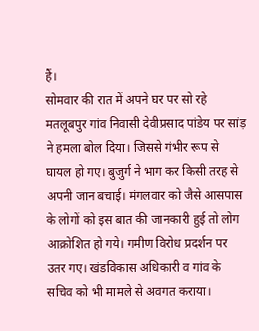हैं।
सोमवार की रात में अपने घर पर सो रहे मतलूबपुर गांव निवासी देवीप्रसाद पांडेय पर सांड़ ने हमला बोल दिया। जिससे गंभीर रूप से घायल हो गए। बुजुर्ग ने भाग कर किसी तरह से अपनी जान बचाई। मंगलवार को जैसे आसपास के लोगों को इस बात की जानकारी हुई तो लोग आक्रोशित हो गये। गमीण विरोध प्रदर्शन पर उतर गए। खंडविकास अधिकारी व गांव के सचिव को भी मामले से अवगत कराया।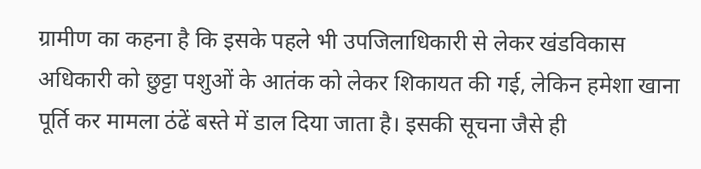ग्रामीण का कहना है कि इसके पहले भी उपजिलाधिकारी से लेकर खंडविकास अधिकारी को छुट्टा पशुओं के आतंक को लेकर शिकायत की गई, लेकिन हमेशा खाना पूर्ति कर मामला ठंढें बस्ते में डाल दिया जाता है। इसकी सूचना जैसे ही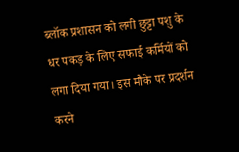ब्लॉक प्रशासन को लगी छुट्टा पशु के धर पकड़ के लिए सफाई कर्मियों को लगा दिया गया। इस मौके पर प्रदर्शन करने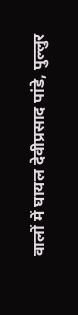वालों में घायल देवीप्रसाद पांडे, पुल्लुर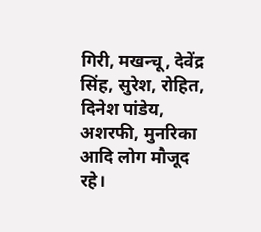गिरी, मखन्चू, देवेंद्र सिंह, सुरेश, रोहित, दिनेश पांडेय, अशरफी, मुनरिका आदि लोग मौजूद रहे।